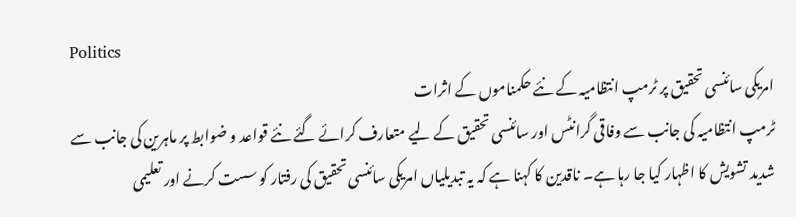Politics
امریکی سائنسی تحقیق پر ٹرمپ انتظامیہ کے نئے حکمناموں کے اثرات
ٹرمپ انتظامیہ کی جانب سے وفاقی گرانٹس اور سائنسی تحقیق کے لیے متعارف کرائے گئے نئے قواعد و ضوابط پر ماہرین کی جانب سے شدید تشویش کا اظہار کیا جا رہا ہے۔ ناقدین کا کہنا ہے کہ یہ تبدیلیاں امریکی سائنسی تحقیق کی رفتار کو سست کرنے اور تعلیمی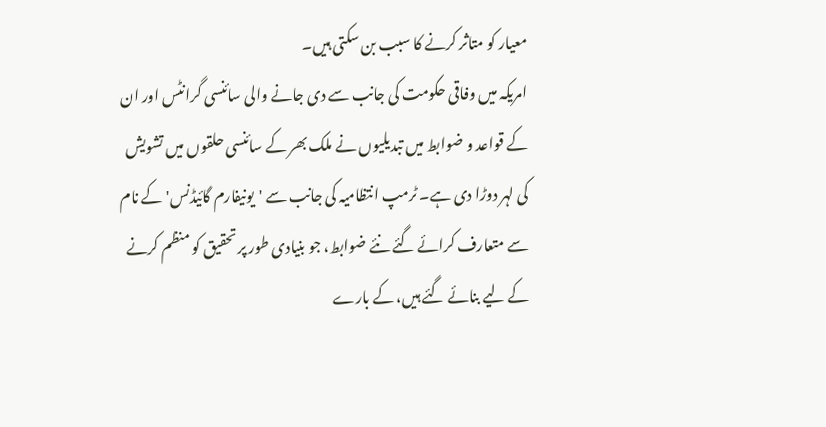معیار کو متاثر کرنے کا سبب بن سکتی ہیں۔
امریکہ میں وفاقی حکومت کی جانب سے دی جانے والی سائنسی گرانٹس اور ان کے قواعد و ضوابط میں تبدیلیوں نے ملک بھر کے سائنسی حلقوں میں تشویش کی لہر دوڑا دی ہے۔ ٹرمپ انتظامیہ کی جانب سے 'یونیفارم گائیڈنس' کے نام سے متعارف کرائے گئے نئے ضوابط، جو بنیادی طور پر تحقیق کو منظم کرنے کے لیے بنائے گئے ہیں، کے بارے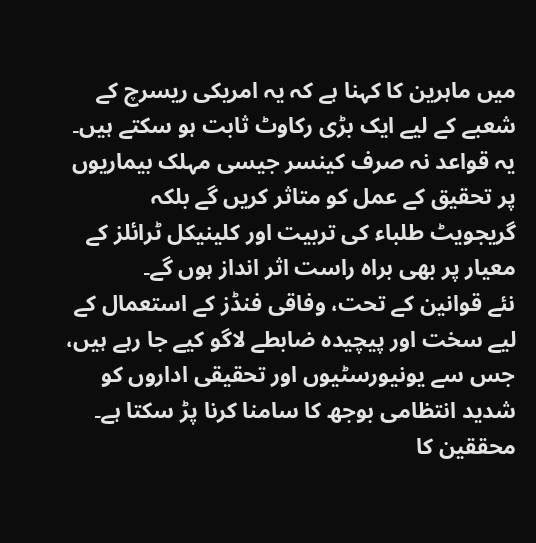میں ماہرین کا کہنا ہے کہ یہ امریکی ریسرچ کے شعبے کے لیے ایک بڑی رکاوٹ ثابت ہو سکتے ہیں۔ یہ قواعد نہ صرف کینسر جیسی مہلک بیماریوں پر تحقیق کے عمل کو متاثر کریں گے بلکہ گریجویٹ طلباء کی تربیت اور کلینیکل ٹرائلز کے معیار پر بھی براہ راست اثر انداز ہوں گے۔
نئے قوانین کے تحت، وفاقی فنڈز کے استعمال کے لیے سخت اور پیچیدہ ضابطے لاگو کیے جا رہے ہیں، جس سے یونیورسٹیوں اور تحقیقی اداروں کو شدید انتظامی بوجھ کا سامنا کرنا پڑ سکتا ہے۔ محققین کا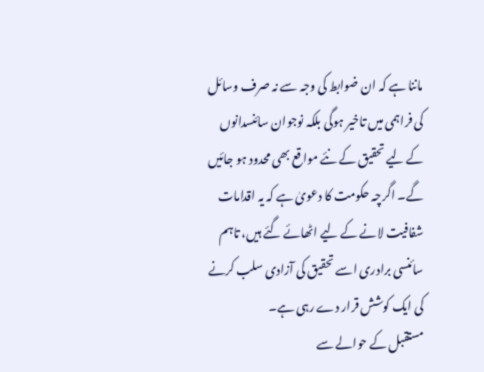ماننا ہے کہ ان ضوابط کی وجہ سے نہ صرف وسائل کی فراہمی میں تاخیر ہوگی بلکہ نوجوان سائنسدانوں کے لیے تحقیق کے نئے مواقع بھی محدود ہو جائیں گے۔ اگرچہ حکومت کا دعویٰ ہے کہ یہ اقدامات شفافیت لانے کے لیے اٹھائے گئے ہیں، تاہم سائنسی برادری اسے تحقیق کی آزادی سلب کرنے کی ایک کوشش قرار دے رہی ہے۔
مستقبل کے حوالے سے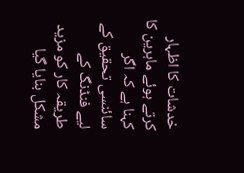خدشات کا اظہار کرتے ہوئے ماہرین کا کہنا ہے کہ اگر سائنسی تحقیق کے لیے فنڈنگ کے طریقہ کار کو مزید مشکل بنایا گیا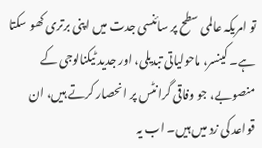تو امریکہ عالمی سطح پر سائنسی جدت میں اپنی برتری کھو سکتا ہے۔ کینسر، ماحولیاتی تبدیلی، اور جدید ٹیکنالوجی کے منصوبے، جو وفاقی گرانٹس پر انحصار کرتے ہیں، ان قواعد کی زد میں ہیں۔ اب یہ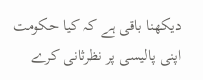دیکھنا باقی ہے کہ کیا حکومت اپنی پالیسی پر نظرثانی کرے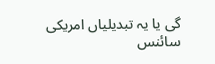گی یا یہ تبدیلیاں امریکی سائنس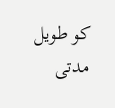کو طویل مدتی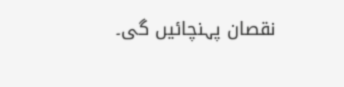نقصان پہنچائیں گی۔